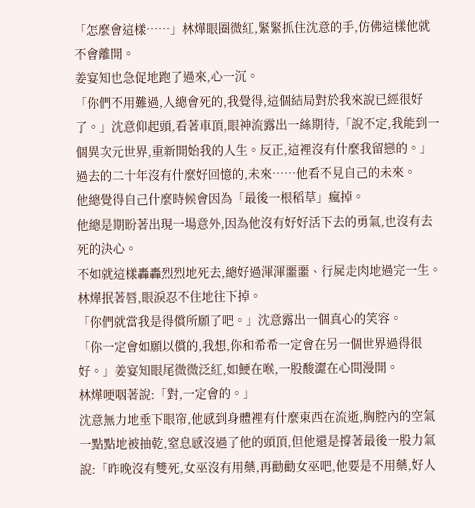「怎麼會這樣……」林燁眼圈微紅,緊緊抓住沈意的手,仿佛這樣他就不會離開。
姜宴知也急促地跑了過來,心一沉。
「你們不用難過,人總會死的,我覺得,這個結局對於我來說已經很好了。」沈意仰起頭,看著車頂,眼神流露出一絲期待,「說不定,我能到一個異次元世界,重新開始我的人生。反正,這裡沒有什麼我留戀的。」
過去的二十年沒有什麼好回憶的,未來……他看不見自己的未來。
他總覺得自己什麼時候會因為「最後一根稻草」瘋掉。
他總是期盼著出現一場意外,因為他沒有好好活下去的勇氣,也沒有去死的決心。
不如就這樣轟轟烈烈地死去,總好過渾渾噩噩、行屍走肉地過完一生。
林燁抿著唇,眼淚忍不住地往下掉。
「你們就當我是得償所願了吧。」沈意露出一個真心的笑容。
「你一定會如願以償的,我想,你和希希一定會在另一個世界過得很好。」姜宴知眼尾微微泛紅,如鯁在喉,一股酸澀在心間漫開。
林燁哽咽著說:「對,一定會的。」
沈意無力地垂下眼帘,他感到身體裡有什麼東西在流逝,胸腔內的空氣一點點地被抽乾,窒息感沒過了他的頭頂,但他還是撐著最後一股力氣說:「昨晚沒有雙死,女巫沒有用藥,再勸勸女巫吧,他要是不用藥,好人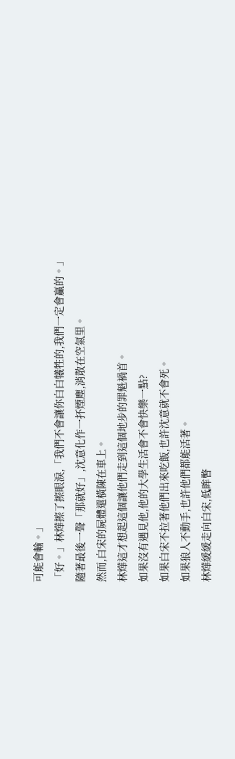可能會輸。」
「好。」林燁擦了擦眼淚,「我們不會讓你白白犧牲的,我們一定會贏的。」
隨著最後一聲「那就好」,沈意化作一抔煙塵,消散在空氣里。
然而,白宋的屍體還橫陳在車上。
林燁這才想起這個讓他們走到這個地步的罪魁禍首。
如果沒有遇見他,他的大學生活會不會快樂一點?
如果白宋不拉著他們出來吃飯,也許沈意就不會死。
如果狼人不動手,也許他們都能活著。
林燁緩緩走向白宋,低眸瞥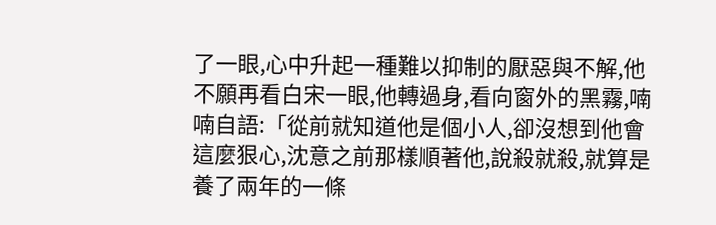了一眼,心中升起一種難以抑制的厭惡與不解,他不願再看白宋一眼,他轉過身,看向窗外的黑霧,喃喃自語:「從前就知道他是個小人,卻沒想到他會這麼狠心,沈意之前那樣順著他,說殺就殺,就算是養了兩年的一條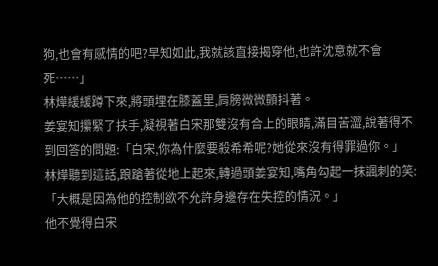狗,也會有感情的吧?早知如此,我就該直接揭穿他,也許沈意就不會死……」
林燁緩緩蹲下來,將頭埋在膝蓋里,肩膀微微顫抖著。
姜宴知攥緊了扶手,凝視著白宋那雙沒有合上的眼睛,滿目苦澀,說著得不到回答的問題:「白宋,你為什麼要殺希希呢?她從來沒有得罪過你。」
林燁聽到這話,踉蹌著從地上起來,轉過頭姜宴知,嘴角勾起一抹諷刺的笑:「大概是因為他的控制欲不允許身邊存在失控的情況。」
他不覺得白宋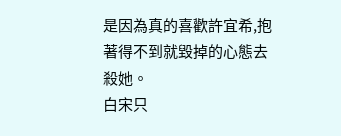是因為真的喜歡許宜希,抱著得不到就毀掉的心態去殺她。
白宋只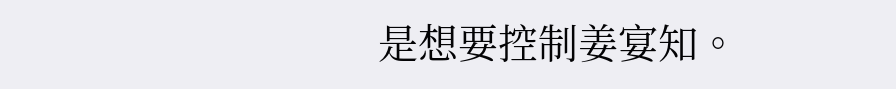是想要控制姜宴知。